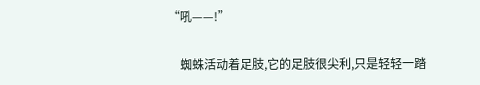“吼——!”

    蜘蛛活动着足肢,它的足肢很尖利,只是轻轻一踏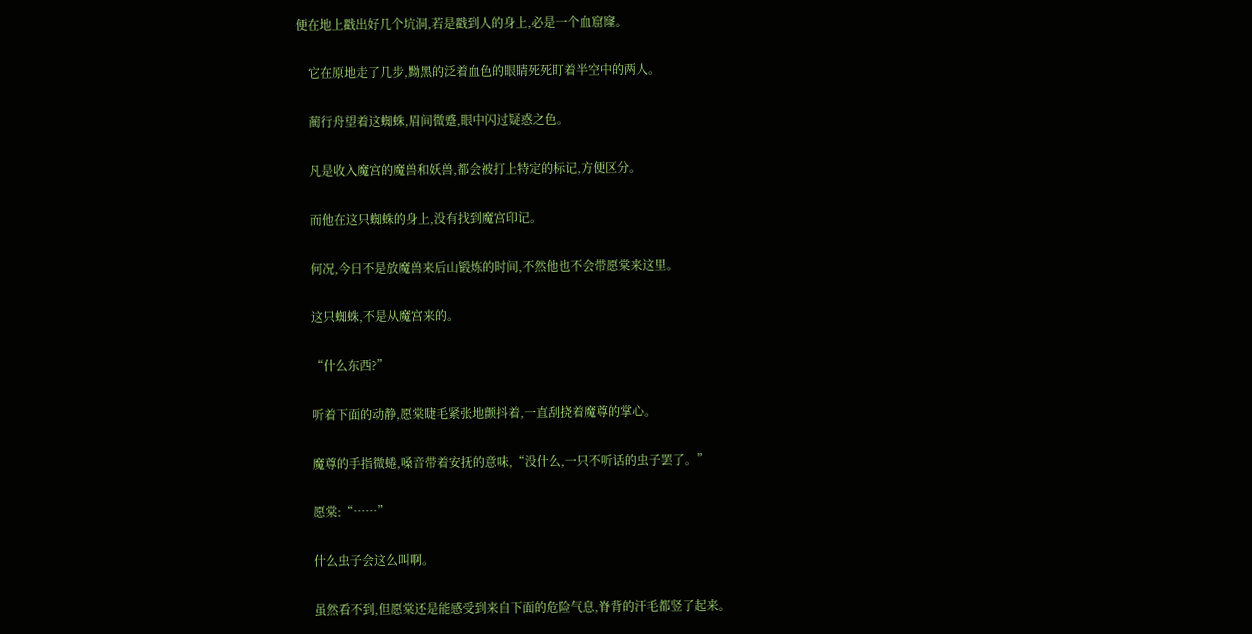便在地上戳出好几个坑洞,若是戳到人的身上,必是一个血窟窿。

    它在原地走了几步,黝黑的泛着血色的眼睛死死盯着半空中的两人。

    蔺行舟望着这蜘蛛,眉间微蹙,眼中闪过疑惑之色。

    凡是收入魔宫的魔兽和妖兽,都会被打上特定的标记,方便区分。

    而他在这只蜘蛛的身上,没有找到魔宫印记。

    何况,今日不是放魔兽来后山锻炼的时间,不然他也不会带愿棠来这里。

    这只蜘蛛,不是从魔宫来的。

    “什么东西?”

    听着下面的动静,愿棠睫毛紧张地颤抖着,一直刮挠着魔尊的掌心。

    魔尊的手指微蜷,嗓音带着安抚的意味,“没什么,一只不听话的虫子罢了。”

    愿棠:“……”

    什么虫子会这么叫啊。

    虽然看不到,但愿棠还是能感受到来自下面的危险气息,脊背的汗毛都竖了起来。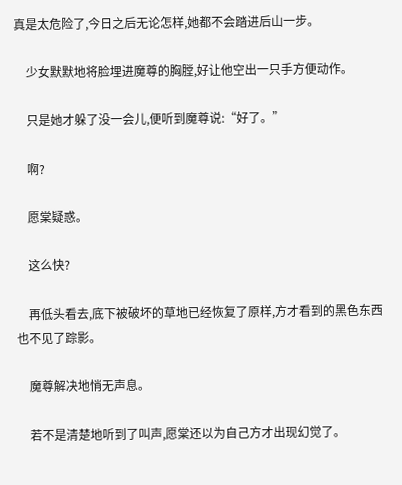真是太危险了,今日之后无论怎样,她都不会踏进后山一步。

    少女默默地将脸埋进魔尊的胸膛,好让他空出一只手方便动作。

    只是她才躲了没一会儿,便听到魔尊说:“好了。”

    啊?

    愿棠疑惑。

    这么快?

    再低头看去,底下被破坏的草地已经恢复了原样,方才看到的黑色东西也不见了踪影。

    魔尊解决地悄无声息。

    若不是清楚地听到了叫声,愿棠还以为自己方才出现幻觉了。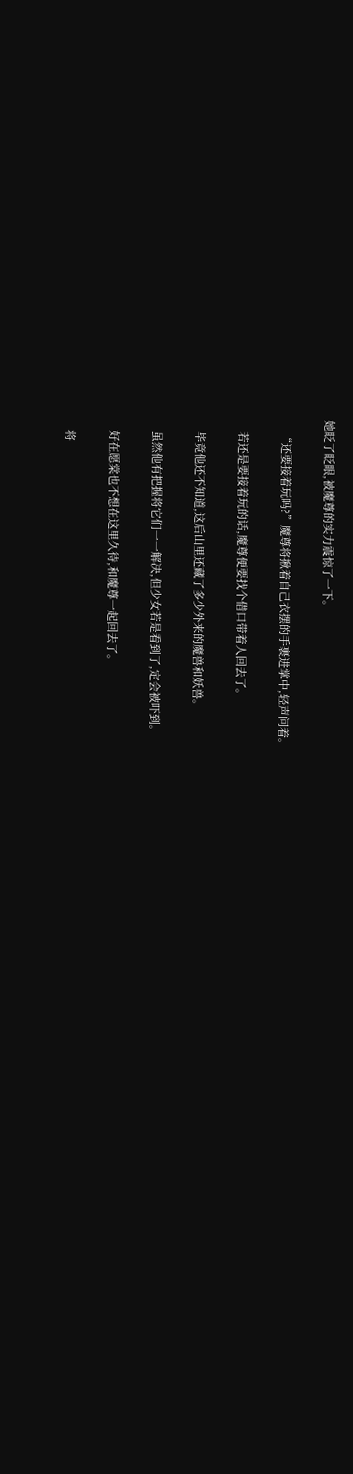她眨了眨眼,被魔尊的实力震惊了一下。

    “还要接着玩吗?”魔尊将揪着自己衣摆的手裹进掌中,轻声问着。

    若还是要接着玩的话,魔尊便要找个借口带着人回去了。

    毕竟他还不知道,这后山里还藏了多少外来的魔兽和妖兽。

    虽然他有把握将它们一一解决,但少女若是看到了,定会被吓到。

    好在愿棠也不想在这里久待,和魔尊一起回去了。

    将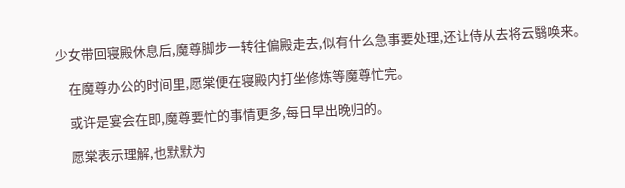少女带回寝殿休息后,魔尊脚步一转往偏殿走去,似有什么急事要处理,还让侍从去将云翳唤来。

    在魔尊办公的时间里,愿棠便在寝殿内打坐修炼等魔尊忙完。

    或许是宴会在即,魔尊要忙的事情更多,每日早出晚归的。

    愿棠表示理解,也默默为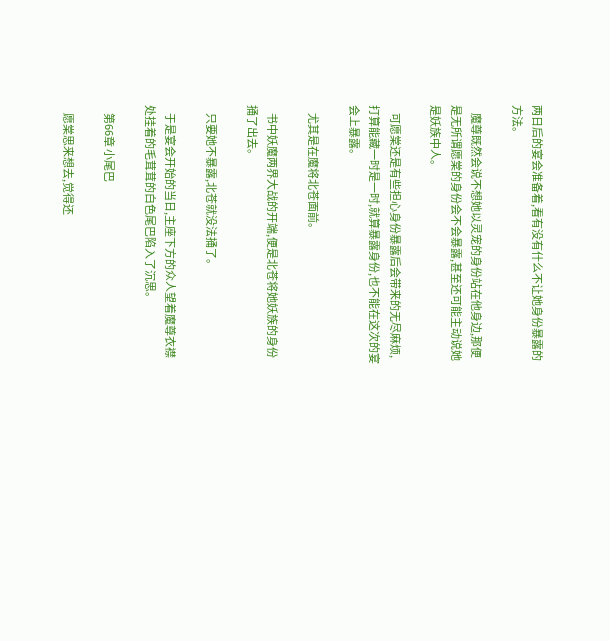两日后的宴会准备着,看有没有什么不让她身份暴露的方法。

    魔尊既然会说不想她以灵宠的身份站在他身边,那便是无所谓愿棠的身份会不会暴露,甚至还可能主动说她是妖族中人。

    可愿棠还是有些担心身份暴露后会带来的无尽麻烦,打算能藏一时是一时,就算暴露身份,也不能在这次的宴会上暴露。

    尤其是在魔将北苍面前。

    书中妖魔两界大战的开端,便是北苍将她妖族的身份捅了出去。

    只要她不暴露,北苍就没法捅了。

    于是宴会开始的当日,主座下方的众人望着魔尊衣襟处挂着的毛茸茸的白色尾巴陷入了沉思。

    第66章 小尾巴

    愿棠思来想去,觉得还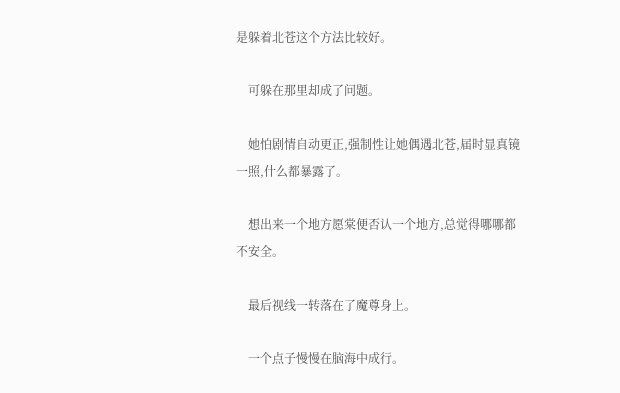是躲着北苍这个方法比较好。

    可躲在那里却成了问题。

    她怕剧情自动更正,强制性让她偶遇北苍,届时显真镜一照,什么都暴露了。

    想出来一个地方愿棠便否认一个地方,总觉得哪哪都不安全。

    最后视线一转落在了魔尊身上。

    一个点子慢慢在脑海中成行。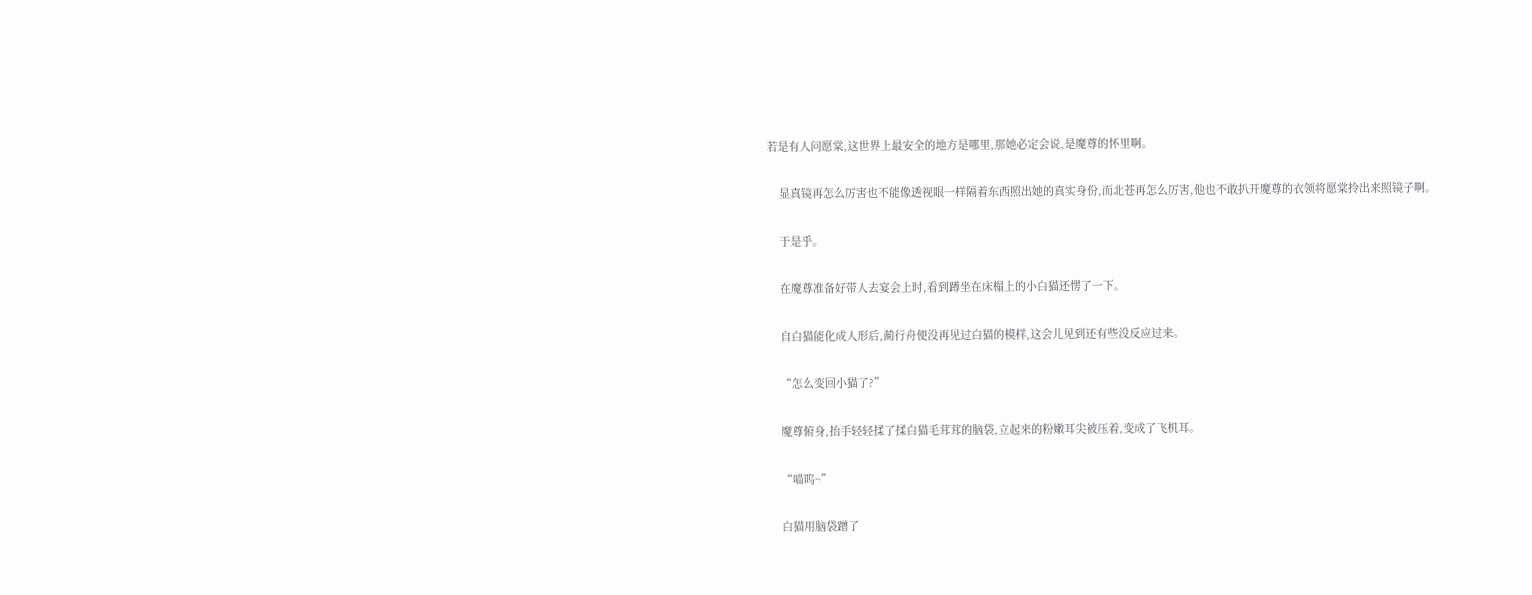若是有人问愿棠,这世界上最安全的地方是哪里,那她必定会说,是魔尊的怀里啊。

    显真镜再怎么厉害也不能像透视眼一样隔着东西照出她的真实身份,而北苍再怎么厉害,他也不敢扒开魔尊的衣领将愿棠拎出来照镜子啊。

    于是乎。

    在魔尊准备好带人去宴会上时,看到蹲坐在床榻上的小白猫还愣了一下。

    自白猫能化成人形后,蔺行舟便没再见过白猫的模样,这会儿见到还有些没反应过来。

    “怎么变回小猫了?”

    魔尊俯身,抬手轻轻揉了揉白猫毛茸茸的脑袋,立起来的粉嫩耳尖被压着,变成了飞机耳。

    “喵呜~”

    白猫用脑袋蹭了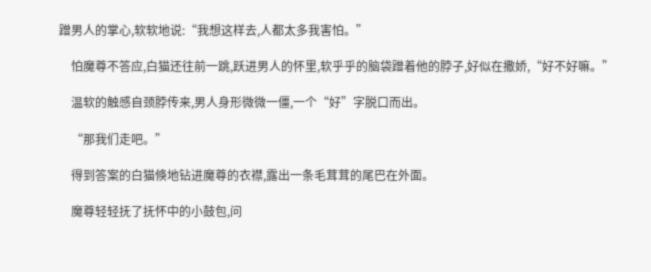蹭男人的掌心,软软地说:“我想这样去,人都太多我害怕。”

    怕魔尊不答应,白猫还往前一跳,跃进男人的怀里,软乎乎的脑袋蹭着他的脖子,好似在撒娇,“好不好嘛。”

    温软的触感自颈脖传来,男人身形微微一僵,一个“好”字脱口而出。

    “那我们走吧。”

    得到答案的白猫倏地钻进魔尊的衣襟,露出一条毛茸茸的尾巴在外面。

    魔尊轻轻抚了抚怀中的小鼓包,问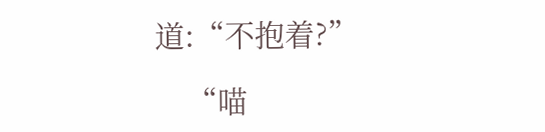道:“不抱着?”

    “喵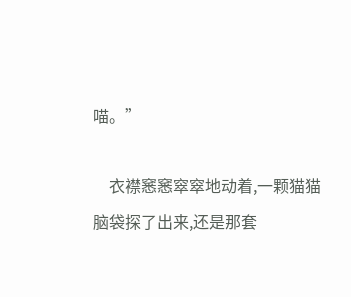喵。”

    衣襟窸窸窣窣地动着,一颗猫猫脑袋探了出来,还是那套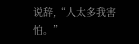说辞,“人太多我害怕。”